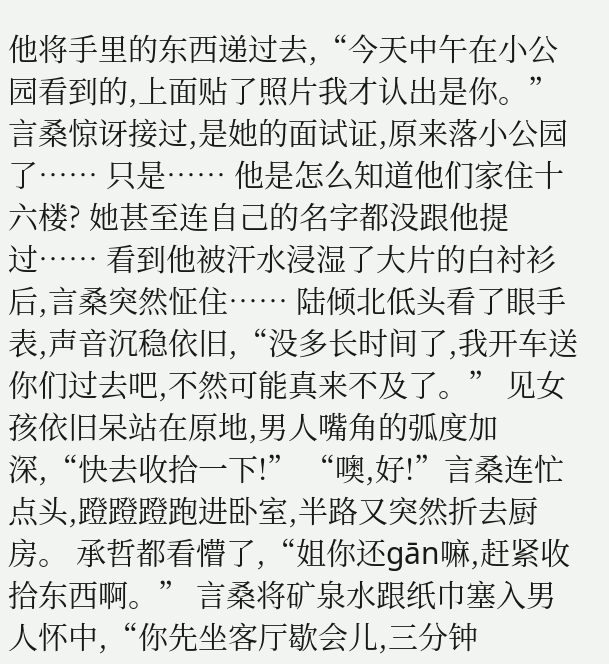他将手里的东西递过去,“今天中午在小公园看到的,上面贴了照片我才认出是你。” 言桑惊讶接过,是她的面试证,原来落小公园了…… 只是…… 他是怎么知道他们家住十六楼? 她甚至连自己的名字都没跟他提过…… 看到他被汗水浸湿了大片的白衬衫后,言桑突然怔住…… 陆倾北低头看了眼手表,声音沉稳依旧,“没多长时间了,我开车送你们过去吧,不然可能真来不及了。” 见女孩依旧呆站在原地,男人嘴角的弧度加深,“快去收拾一下!” “噢,好!”言桑连忙点头,蹬蹬蹬跑进卧室,半路又突然折去厨房。 承哲都看懵了,“姐你还gān嘛,赶紧收拾东西啊。” 言桑将矿泉水跟纸巾塞入男人怀中,“你先坐客厅歇会儿,三分钟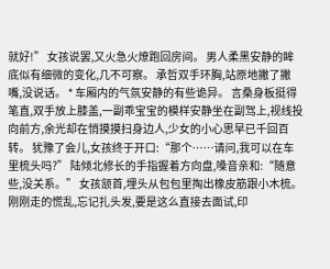就好!” 女孩说罢,又火急火燎跑回房间。 男人柔黑安静的眸底似有细微的变化,几不可察。 承哲双手环胸,站原地撇了撇嘴,没说话。 * 车厢内的气氛安静的有些诡异。 言桑身板挺得笔直,双手放上膝盖,一副乖宝宝的模样安静坐在副驾上,视线投向前方,余光却在悄摸摸扫身边人,少女的小心思早已千回百转。 犹豫了会儿,女孩终于开口:“那个……请问,我可以在车里梳头吗?” 陆倾北修长的手指握着方向盘,嗓音亲和:“随意些,没关系。” 女孩颔首,埋头从包包里掏出橡皮筋跟小木梳。 刚刚走的慌乱,忘记扎头发,要是这么直接去面试,印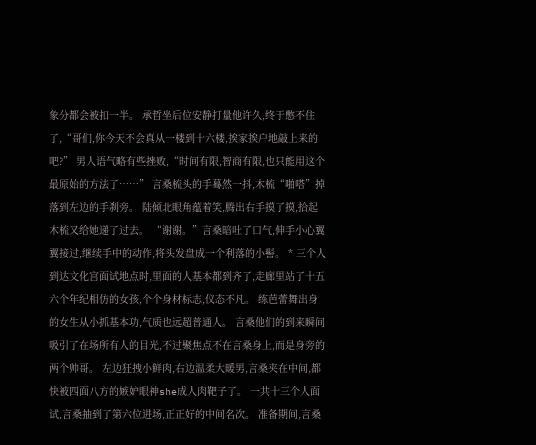象分都会被扣一半。 承哲坐后位安静打量他许久,终于憋不住了,“哥们,你今天不会真从一楼到十六楼,挨家挨户地敲上来的吧?” 男人语气略有些挫败,“时间有限,智商有限,也只能用这个最原始的方法了……” 言桑梳头的手蓦然一抖,木梳“啪嗒”掉落到左边的手刹旁。 陆倾北眼角蕴着笑,腾出右手摸了摸,拾起木梳又给她递了过去。 “谢谢。”言桑暗吐了口气,伸手小心翼翼接过,继续手中的动作,将头发盘成一个利落的小髻。 * 三个人到达文化宫面试地点时,里面的人基本都到齐了,走廊里站了十五六个年纪相仿的女孩,个个身材标志,仪态不凡。 练芭蕾舞出身的女生从小抓基本功,气质也远超普通人。 言桑他们的到来瞬间吸引了在场所有人的目光,不过聚焦点不在言桑身上,而是身旁的两个帅哥。 左边狂拽小鲜肉,右边温柔大暖男,言桑夹在中间,都快被四面八方的嫉妒眼神she成人肉靶子了。 一共十三个人面试,言桑抽到了第六位进场,正正好的中间名次。 准备期间,言桑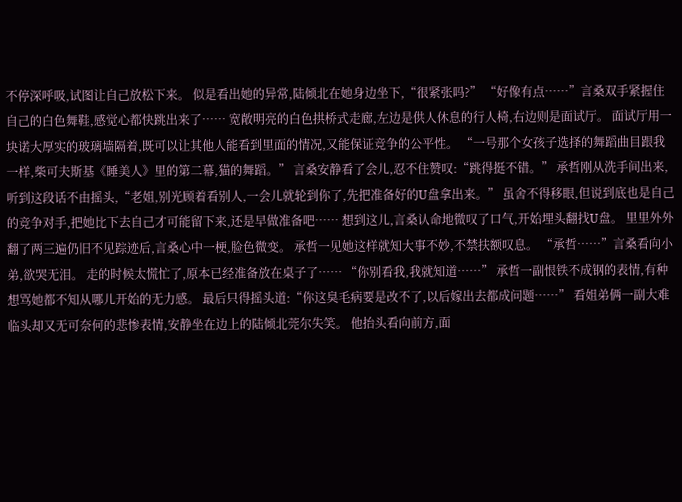不停深呼吸,试图让自己放松下来。 似是看出她的异常,陆倾北在她身边坐下,“很紧张吗?” “好像有点……”言桑双手紧握住自己的白色舞鞋,感觉心都快跳出来了…… 宽敞明亮的白色拱桥式走廊,左边是供人休息的行人椅,右边则是面试厅。 面试厅用一块诺大厚实的玻璃墙隔着,既可以让其他人能看到里面的情况,又能保证竞争的公平性。 “一号那个女孩子选择的舞蹈曲目跟我一样,柴可夫斯基《睡美人》里的第二幕,猫的舞蹈。” 言桑安静看了会儿,忍不住赞叹:“跳得挺不错。” 承哲刚从洗手间出来,听到这段话不由摇头,“老姐,别光顾着看别人,一会儿就轮到你了,先把准备好的U盘拿出来。” 虽舍不得移眼,但说到底也是自己的竞争对手,把她比下去自己才可能留下来,还是早做准备吧…… 想到这儿,言桑认命地微叹了口气,开始埋头翻找U盘。 里里外外翻了两三遍仍旧不见踪迹后,言桑心中一梗,脸色微变。 承哲一见她这样就知大事不妙,不禁扶额叹息。 “承哲……”言桑看向小弟,欲哭无泪。 走的时候太慌忙了,原本已经准备放在桌子了…… “你别看我,我就知道……” 承哲一副恨铁不成钢的表情,有种想骂她都不知从哪儿开始的无力感。 最后只得摇头道:“你这臭毛病要是改不了,以后嫁出去都成问题……” 看姐弟俩一副大难临头却又无可奈何的悲惨表情,安静坐在边上的陆倾北莞尔失笑。 他抬头看向前方,面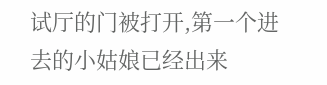试厅的门被打开,第一个进去的小姑娘已经出来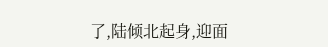了,陆倾北起身,迎面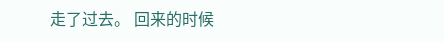走了过去。 回来的时候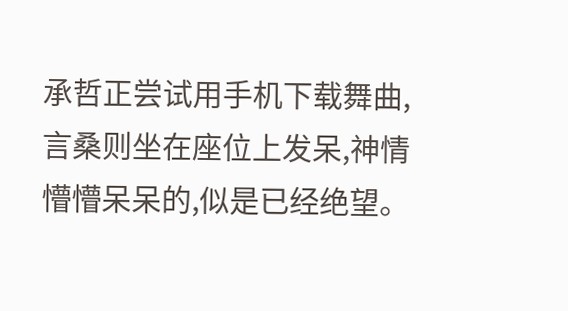承哲正尝试用手机下载舞曲,言桑则坐在座位上发呆,神情懵懵呆呆的,似是已经绝望。